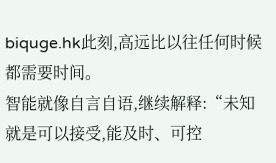biquge.hk此刻,高远比以往任何时候都需要时间。
智能就像自言自语,继续解释:“未知就是可以接受,能及时、可控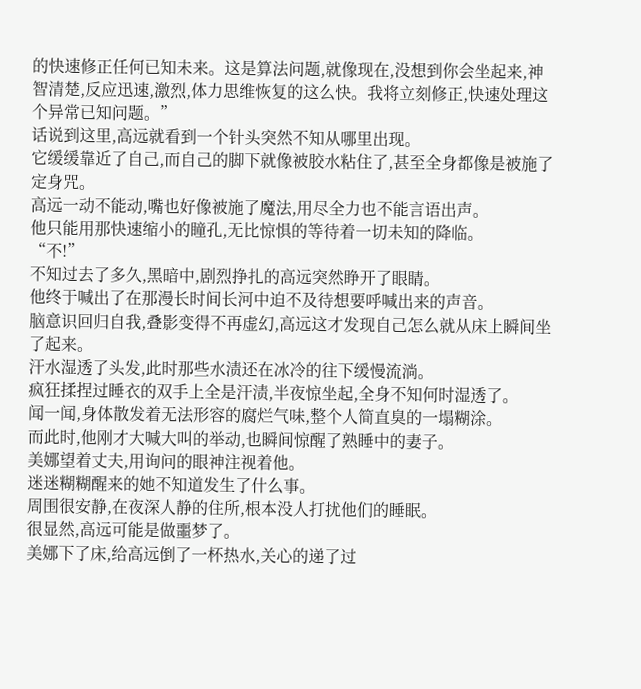的快速修正任何已知未来。这是算法问题,就像现在,没想到你会坐起来,神智清楚,反应迅速,激烈,体力思维恢复的这么快。我将立刻修正,快速处理这个异常已知问题。”
话说到这里,高远就看到一个针头突然不知从哪里出现。
它缓缓靠近了自己,而自己的脚下就像被胶水粘住了,甚至全身都像是被施了定身咒。
高远一动不能动,嘴也好像被施了魔法,用尽全力也不能言语出声。
他只能用那快速缩小的瞳孔,无比惊惧的等待着一切未知的降临。
“不!”
不知过去了多久,黑暗中,剧烈挣扎的高远突然睁开了眼睛。
他终于喊出了在那漫长时间长河中迫不及待想要呼喊出来的声音。
脑意识回归自我,叠影变得不再虚幻,高远这才发现自己怎么就从床上瞬间坐了起来。
汗水湿透了头发,此时那些水渍还在冰冷的往下缓慢流淌。
疯狂揉捏过睡衣的双手上全是汗渍,半夜惊坐起,全身不知何时湿透了。
闻一闻,身体散发着无法形容的腐烂气味,整个人简直臭的一塌糊涂。
而此时,他刚才大喊大叫的举动,也瞬间惊醒了熟睡中的妻子。
美娜望着丈夫,用询问的眼神注视着他。
迷迷糊糊醒来的她不知道发生了什么事。
周围很安静,在夜深人静的住所,根本没人打扰他们的睡眠。
很显然,高远可能是做噩梦了。
美娜下了床,给高远倒了一杯热水,关心的递了过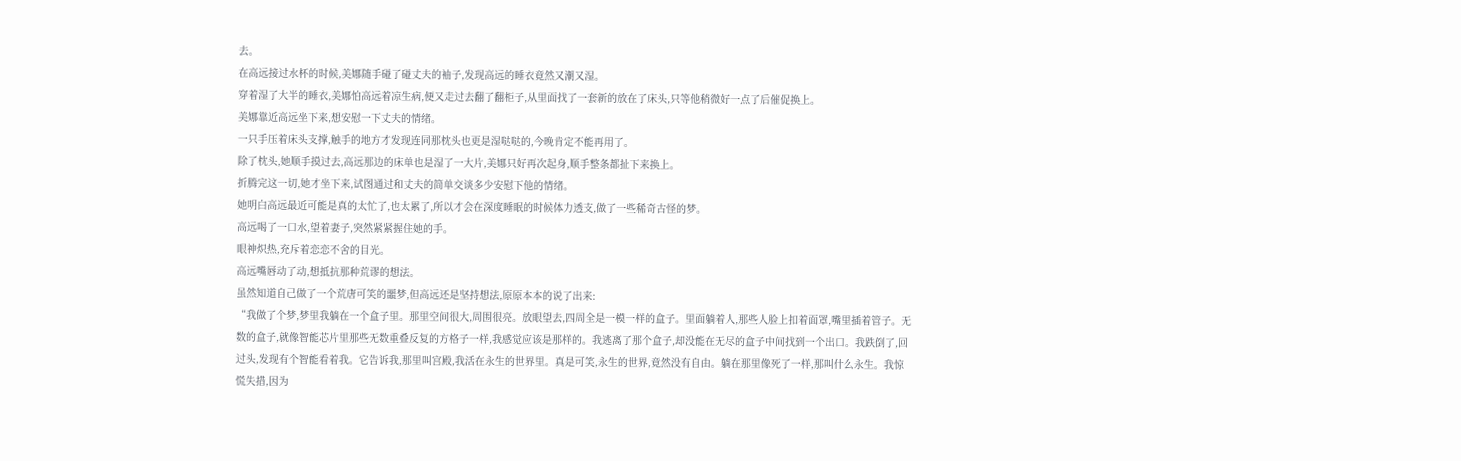去。
在高远接过水杯的时候,美娜随手碰了碰丈夫的袖子,发现高远的睡衣竟然又潮又湿。
穿着湿了大半的睡衣,美娜怕高远着凉生病,便又走过去翻了翻柜子,从里面找了一套新的放在了床头,只等他稍微好一点了后催促换上。
美娜靠近高远坐下来,想安慰一下丈夫的情绪。
一只手压着床头支撑,触手的地方才发现连同那枕头也更是湿哒哒的,今晚肯定不能再用了。
除了枕头,她顺手摸过去,高远那边的床单也是湿了一大片,美娜只好再次起身,顺手整条都扯下来换上。
折腾完这一切,她才坐下来,试图通过和丈夫的简单交谈多少安慰下他的情绪。
她明白高远最近可能是真的太忙了,也太累了,所以才会在深度睡眠的时候体力透支,做了一些稀奇古怪的梦。
高远喝了一口水,望着妻子,突然紧紧握住她的手。
眼神炽热,充斥着恋恋不舍的目光。
高远嘴唇动了动,想抵抗那种荒谬的想法。
虽然知道自己做了一个荒唐可笑的噩梦,但高远还是坚持想法,原原本本的说了出来:
“我做了个梦,梦里我躺在一个盒子里。那里空间很大,周围很亮。放眼望去,四周全是一模一样的盒子。里面躺着人,那些人脸上扣着面罩,嘴里插着管子。无数的盒子,就像智能芯片里那些无数重叠反复的方格子一样,我感觉应该是那样的。我逃离了那个盒子,却没能在无尽的盒子中间找到一个出口。我跌倒了,回过头,发现有个智能看着我。它告诉我,那里叫宫殿,我活在永生的世界里。真是可笑,永生的世界,竟然没有自由。躺在那里像死了一样,那叫什么永生。我惊慌失措,因为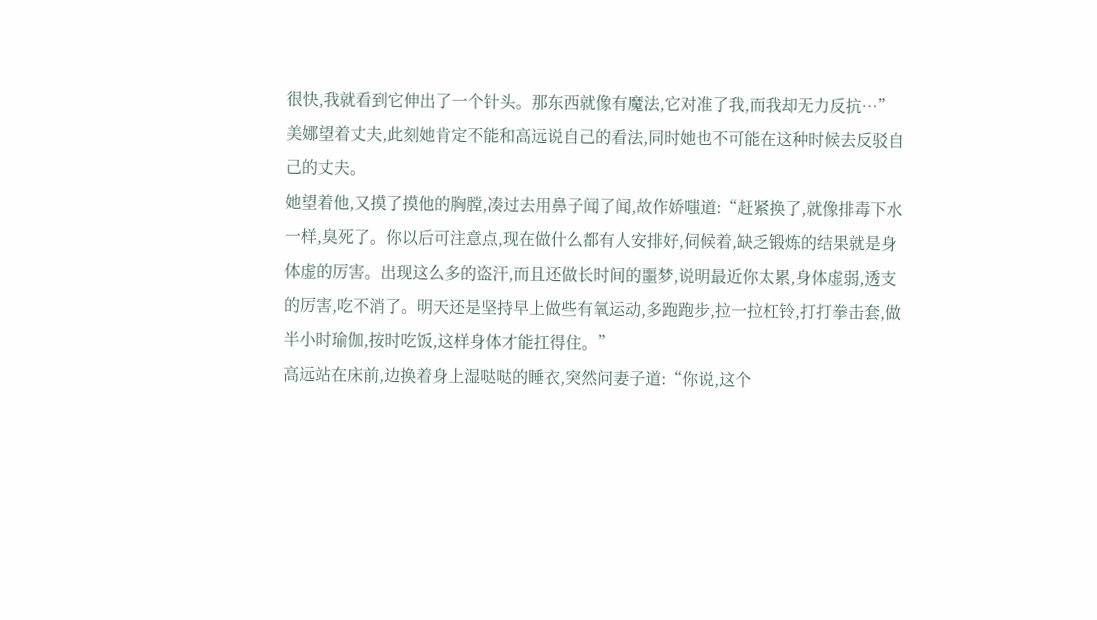很快,我就看到它伸出了一个针头。那东西就像有魔法,它对准了我,而我却无力反抗…”
美娜望着丈夫,此刻她肯定不能和高远说自己的看法,同时她也不可能在这种时候去反驳自己的丈夫。
她望着他,又摸了摸他的胸膛,凑过去用鼻子闻了闻,故作娇嗤道:“赶紧换了,就像排毒下水一样,臭死了。你以后可注意点,现在做什么都有人安排好,伺候着,缺乏锻炼的结果就是身体虚的厉害。出现这么多的盗汗,而且还做长时间的噩梦,说明最近你太累,身体虚弱,透支的厉害,吃不消了。明天还是坚持早上做些有氧运动,多跑跑步,拉一拉杠铃,打打拳击套,做半小时瑜伽,按时吃饭,这样身体才能扛得住。”
高远站在床前,边换着身上湿哒哒的睡衣,突然问妻子道:“你说,这个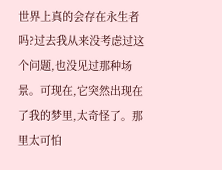世界上真的会存在永生者吗?过去我从来没考虑过这个问题,也没见过那种场景。可现在,它突然出现在了我的梦里,太奇怪了。那里太可怕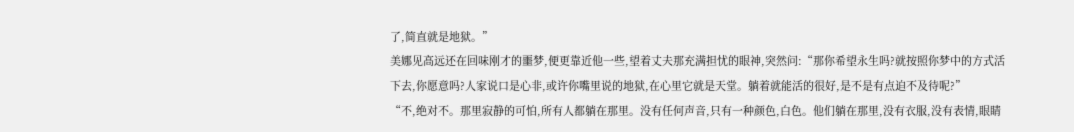了,简直就是地狱。”
美娜见高远还在回味刚才的噩梦,便更靠近他一些,望着丈夫那充满担忧的眼神,突然问:“那你希望永生吗?就按照你梦中的方式活下去,你愿意吗?人家说口是心非,或许你嘴里说的地狱,在心里它就是天堂。躺着就能活的很好,是不是有点迫不及待呢?”
“不,绝对不。那里寂静的可怕,所有人都躺在那里。没有任何声音,只有一种颜色,白色。他们躺在那里,没有衣服,没有表情,眼睛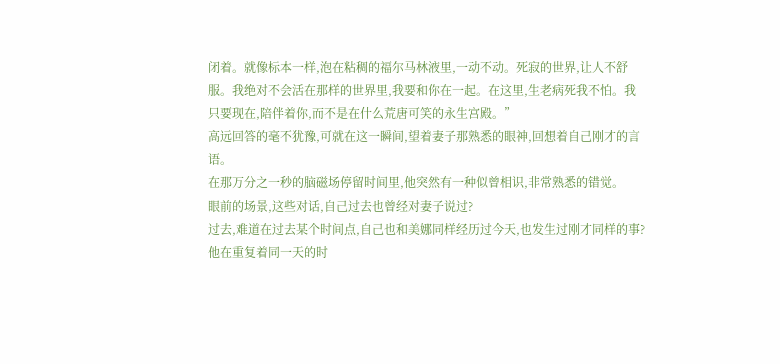闭着。就像标本一样,泡在粘稠的福尔马林液里,一动不动。死寂的世界,让人不舒服。我绝对不会活在那样的世界里,我要和你在一起。在这里,生老病死我不怕。我只要现在,陪伴着你,而不是在什么荒唐可笑的永生宫殿。”
高远回答的毫不犹豫,可就在这一瞬间,望着妻子那熟悉的眼神,回想着自己刚才的言语。
在那万分之一秒的脑磁场停留时间里,他突然有一种似曾相识,非常熟悉的错觉。
眼前的场景,这些对话,自己过去也曾经对妻子说过?
过去,难道在过去某个时间点,自己也和美娜同样经历过今天,也发生过刚才同样的事?
他在重复着同一天的时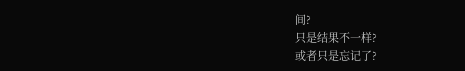间?
只是结果不一样?
或者只是忘记了?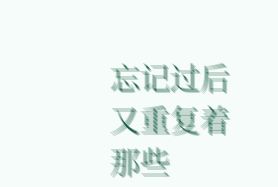忘记过后又重复着那些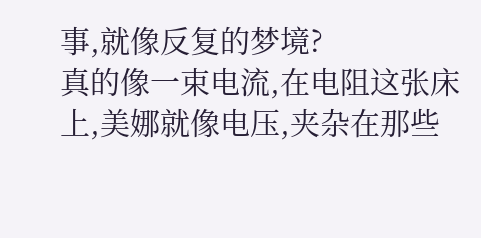事,就像反复的梦境?
真的像一束电流,在电阻这张床上,美娜就像电压,夹杂在那些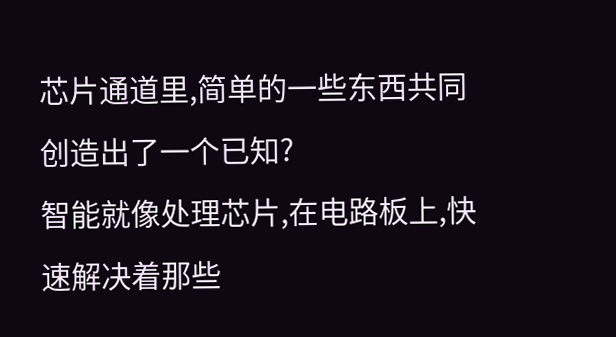芯片通道里,简单的一些东西共同创造出了一个已知?
智能就像处理芯片,在电路板上,快速解决着那些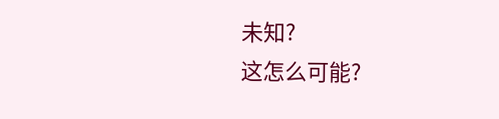未知?
这怎么可能?